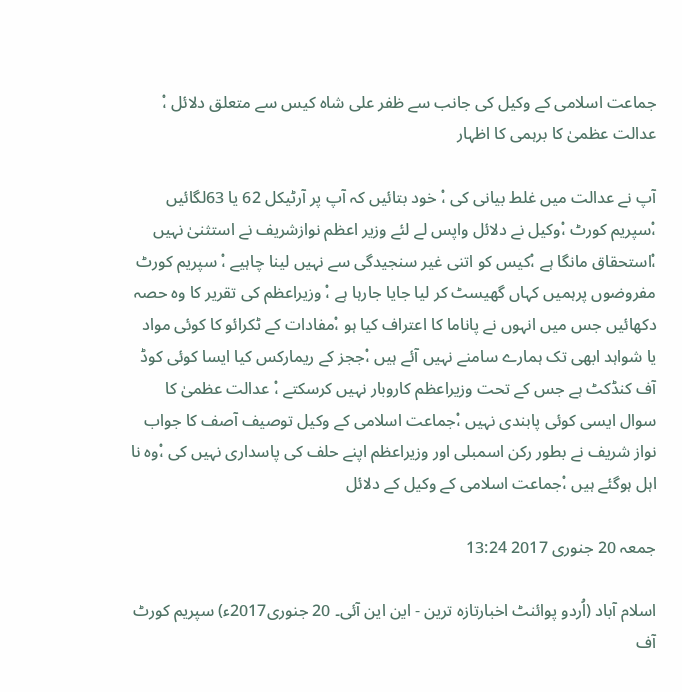جماعت اسلامی کے وکیل کی جانب سے ظفر علی شاہ کیس سے متعلق دلائل ،ْ عدالت عظمیٰ کا برہمی کا اظہار

آپ نے عدالت میں غلط بیانی کی ،ْ خود بتائیں کہ آپ پر آرٹیکل 62 یا 63لگائیں ،ْسپریم کورٹ ،ْوکیل نے دلائل واپس لے لئے وزیر اعظم نوازشریف نے استثنیٰ نہیں ،ْاستحقاق مانگا ہے ،ْکیس کو اتنی غیر سنجیدگی سے نہیں لینا چاہیے ،ْ سپریم کورٹ مفروضوں پرہمیں کہاں گھیسٹ کر لیا جایا جارہا ہے ،ْ وزیراعظم کی تقریر کا وہ حصہ دکھائیں جس میں انہوں نے پاناما کا اعتراف کیا ہو ،ْمفادات کے ٹکرائو کا کوئی مواد یا شواہد ابھی تک ہمارے سامنے نہیں آئے ہیں ،ْججز کے ریمارکس کیا ایسا کوئی کوڈ آف کنڈکٹ ہے جس کے تحت وزیراعظم کاروبار نہیں کرسکتے ،ْ عدالت عظمیٰ کا سوال ایسی کوئی پابندی نہیں ،ْجماعت اسلامی کے وکیل توصیف آصف کا جواب نواز شریف نے بطور رکن اسمبلی اور وزیراعظم اپنے حلف کی پاسداری نہیں کی ،ْوہ نا اہل ہوگئے ہیں ،ْجماعت اسلامی کے وکیل کے دلائل

جمعہ 20 جنوری 2017 13:24

اسلام آباد (اُردو پوائنٹ اخبارتازہ ترین - این این آئی۔ 20 جنوری2017ء) سپریم کورٹ آف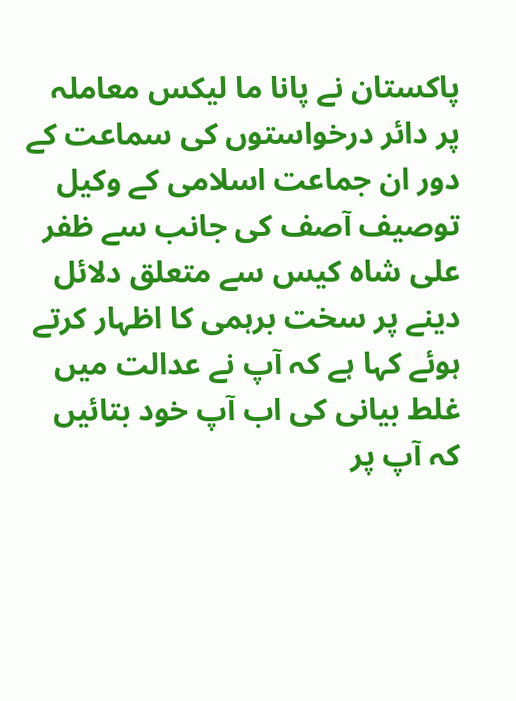پاکستان نے پانا ما لیکس معاملہ پر دائر درخواستوں کی سماعت کے دور ان جماعت اسلامی کے وکیل توصیف آصف کی جانب سے ظفر علی شاہ کیس سے متعلق دلائل دینے پر سخت برہمی کا اظہار کرتے ہوئے کہا ہے کہ آپ نے عدالت میں غلط بیانی کی اب آپ خود بتائیں کہ آپ پر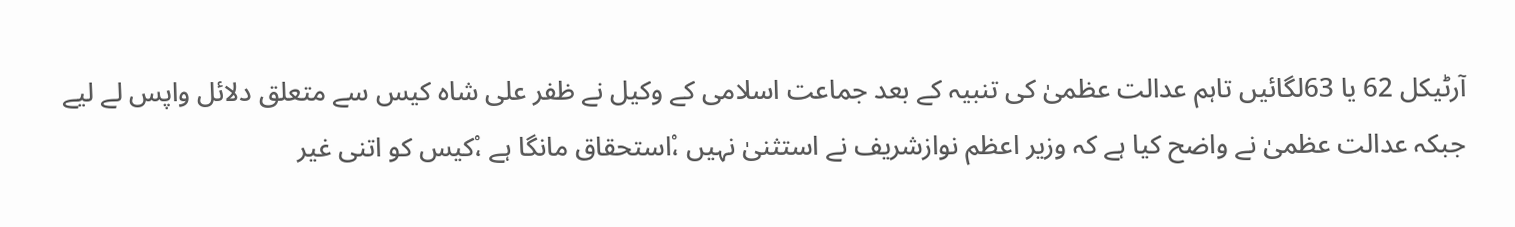آرٹیکل 62 یا 63لگائیں تاہم عدالت عظمیٰ کی تنبیہ کے بعد جماعت اسلامی کے وکیل نے ظفر علی شاہ کیس سے متعلق دلائل واپس لے لیے جبکہ عدالت عظمیٰ نے واضح کیا ہے کہ وزیر اعظم نوازشریف نے استثنیٰ نہیں ،ْاستحقاق مانگا ہے ،ْکیس کو اتنی غیر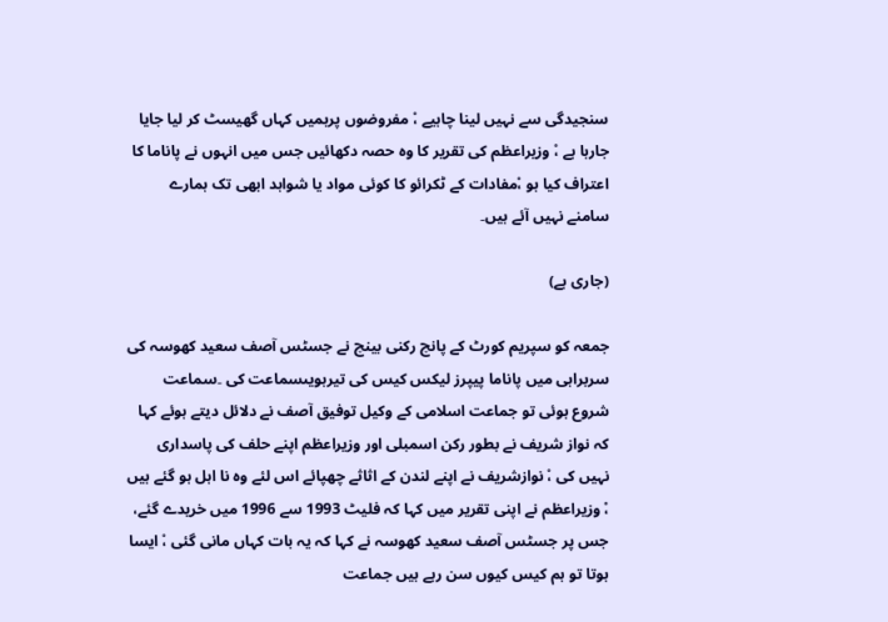سنجیدگی سے نہیں لینا چاہیے ،ْ مفروضوں پرہمیں کہاں گھیسٹ کر لیا جایا جارہا ہے ،ْ وزیراعظم کی تقریر کا وہ حصہ دکھائیں جس میں انہوں نے پاناما کا اعتراف کیا ہو ،ْمفادات کے ٹکرائو کا کوئی مواد یا شواہد ابھی تک ہمارے سامنے نہیں آئے ہیں۔

(جاری ہے)

جمعہ کو سپریم کورٹ کے پانچ رکنی بینچ نے جسٹس آصف سعید کھوسہ کی سربراہی میں پاناما پیپرز لیکس کیس کی تیرہویںسماعت کی ۔سماعت شروع ہوئی تو جماعت اسلامی کے وکیل توفیق آصف نے دلائل دیتے ہوئے کہا کہ نواز شریف نے بطور رکن اسمبلی اور وزیراعظم اپنے حلف کی پاسداری نہیں کی ،ْ نوازشریف نے اپنے لندن کے اثاثے چھپائے اس لئے وہ نا اہل ہو گئے ہیں ،ْ وزیراعظم نے اپنی تقریر میں کہا کہ فلیٹ 1993 سے 1996 میں خریدے گئے، جس پر جسٹس آصف سعید کھوسہ نے کہا کہ یہ بات کہاں مانی گئی ،ْ ایسا ہوتا تو ہم کیس کیوں سن رہے ہیں جماعت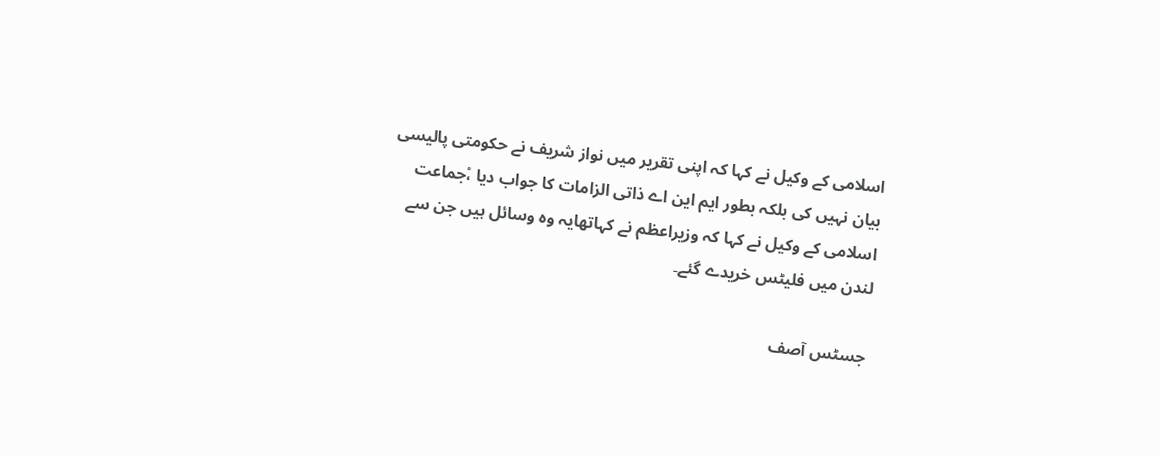اسلامی کے وکیل نے کہا کہ اپنی تقریر میں نواز شریف نے حکومتی پالیسی بیان نہیں کی بلکہ بطور ایم این اے ذاتی الزامات کا جواب دیا ،ْجماعت اسلامی کے وکیل نے کہا کہ وزیراعظم نے کہاتھایہ وہ وسائل ہیں جن سے لندن میں فلیٹس خریدے گئے۔

جسٹس آصف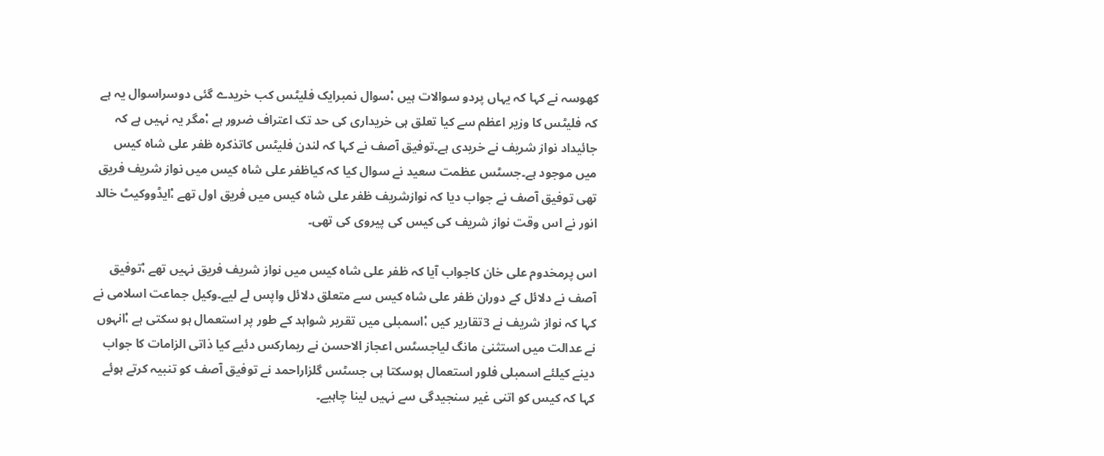کھوسہ نے کہا کہ یہاں پردو سوالات ہیں ،ْسوال نمبرایک فلیٹس کب خریدے گئی دوسراسوال یہ ہے کہ فلیٹس کا وزیر اعظم سے کیا تعلق ہی خریداری کی حد تک اعتراف ضرور ہے ،ْمگر یہ نہیں ہے کہ جائیداد نواز شریف نے خریدی ہے۔توفیق آصف نے کہا کہ لندن فلیٹس کاتذکرہ ظفر علی شاہ کیس میں موجود ہے۔جسٹس عظمت سعید نے سوال کیا کہ کیاظفر علی شاہ کیس میں نواز شریف فریق تھی توفیق آصف نے جواب دیا کہ نوازشریف ظفر علی شاہ کیس میں فریق اول تھے ،ْایڈووکیٹ خالد انور نے اس وقت نواز شریف کی کیس کی پیروی کی تھی۔

اس پرمخدوم علی خان کاجواب آیا کہ ظفر علی شاہ کیس میں نواز شریف فریق نہیں تھے ،ْتوفیق آصف نے دلائل کے دوران ظفر علی شاہ کیس سے متعلق دلائل واپس لے لیے۔وکیل جماعت اسلامی نے کہا کہ نواز شریف نے 3تقاریر کیں ،ْاسمبلی میں تقریر شواہد کے طور پر استعمال ہو سکتی ہے ،ْانہوں نے عدالت میں استثنیٰ مانگ لیاجسٹس اعجاز الاحسن نے ریمارکس دئیے کیا ذاتی الزامات کا جواب دینے کیلئے اسمبلی فلور استعمال ہوسکتا ہی جسٹس گلزاراحمد نے توفیق آصف کو تنبیہ کرتے ہوئے کہا کہ کیس کو اتنی غیر سنجیدگی سے نہیں لینا چاہیے۔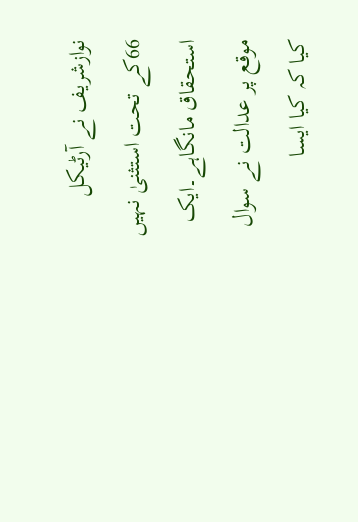نوازشریف نے آرٹیکل 66کے تحت استثنیٰ نہیں استحقاق مانگاہے۔ایک موقع پر عدالت نے سوال کیا کہ کیا ایسا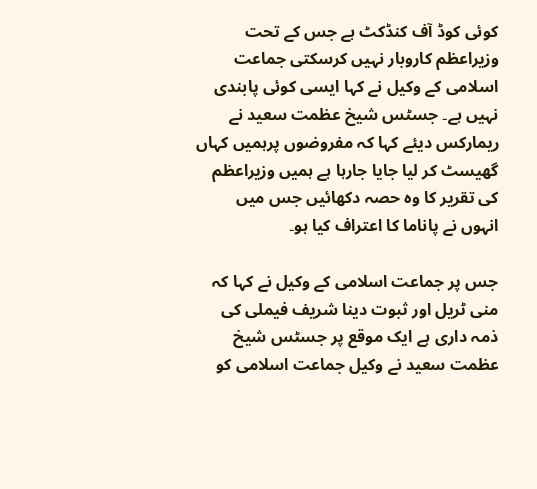کوئی کوڈ آف کنڈکٹ ہے جس کے تحت وزیراعظم کاروبار نہیں کرسکتی جماعت اسلامی کے وکیل نے کہا ایسی کوئی پابندی نہیں ہے۔ جسٹس شیخ عظمت سعید نے ریمارکس دیئے کہا کہ مفروضوں پرہمیں کہاں گھیسٹ کر لیا جایا جارہا ہے ہمیں وزیراعظم کی تقریر کا وہ حصہ دکھائیں جس میں انہوں نے پاناما کا اعتراف کیا ہو۔

جس پر جماعت اسلامی کے وکیل نے کہا کہ منی ٹریل اور ثبوت دینا شریف فیملی کی ذمہ داری ہے ایک موقع پر جسٹس شیخ عظمت سعید نے وکیل جماعت اسلامی کو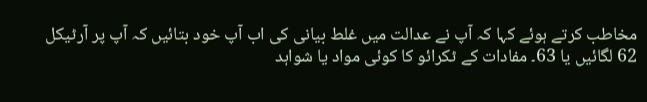مخاطب کرتے ہوئے کہا کہ آپ نے عدالت میں غلط بیانی کی اب آپ خود بتائیں کہ آپ پر آرٹیکل 62 لگائیں یا 63۔ مفادات کے ٹکرائو کا کوئی مواد یا شواہد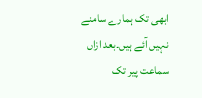ابھی تک ہمارے سامنے نہیں آئے ہیں۔بعد ازاں سماعت پیر تک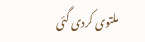ملتوی کردی گئی